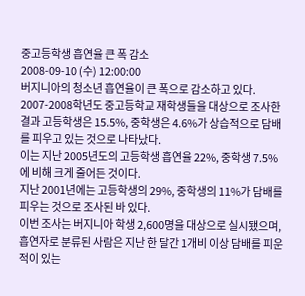중고등학생 흡연율 큰 폭 감소
2008-09-10 (수) 12:00:00
버지니아의 청소년 흡연율이 큰 폭으로 감소하고 있다.
2007-2008학년도 중고등학교 재학생들을 대상으로 조사한 결과 고등학생은 15.5%, 중학생은 4.6%가 상습적으로 담배를 피우고 있는 것으로 나타났다.
이는 지난 2005년도의 고등학생 흡연율 22%, 중학생 7.5%에 비해 크게 줄어든 것이다.
지난 2001년에는 고등학생의 29%, 중학생의 11%가 담배를 피우는 것으로 조사된 바 있다.
이번 조사는 버지니아 학생 2,600명을 대상으로 실시됐으며, 흡연자로 분류된 사람은 지난 한 달간 1개비 이상 담배를 피운 적이 있는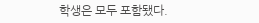학생은 모두 포함됐다.